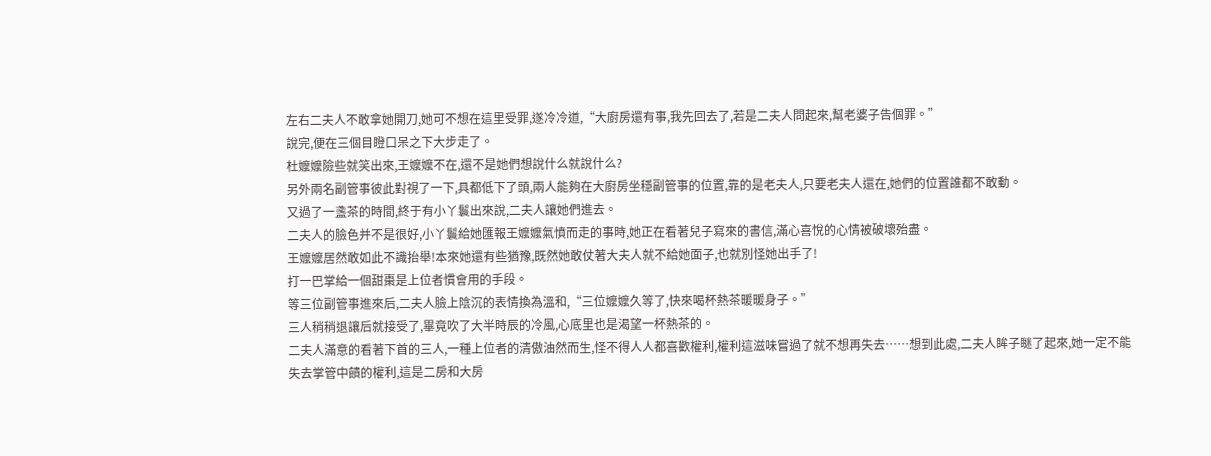左右二夫人不敢拿她開刀,她可不想在這里受罪,遂冷冷道,“大廚房還有事,我先回去了,若是二夫人問起來,幫老婆子告個罪。”
說完,便在三個目瞪口呆之下大步走了。
杜嬤嬤險些就笑出來,王嬤嬤不在,還不是她們想說什么就說什么?
另外兩名副管事彼此對視了一下,具都低下了頭,兩人能夠在大廚房坐穩副管事的位置,靠的是老夫人,只要老夫人還在,她們的位置誰都不敢動。
又過了一盞茶的時間,終于有小丫鬟出來說,二夫人讓她們進去。
二夫人的臉色并不是很好,小丫鬟給她匯報王嬤嬤氣憤而走的事時,她正在看著兒子寫來的書信,滿心喜悅的心情被破壞殆盡。
王嬤嬤居然敢如此不識抬舉!本來她還有些猶豫,既然她敢仗著大夫人就不給她面子,也就別怪她出手了!
打一巴掌給一個甜棗是上位者慣會用的手段。
等三位副管事進來后,二夫人臉上陰沉的表情換為溫和,“三位嬤嬤久等了,快來喝杯熱茶暖暖身子。”
三人稍稍退讓后就接受了,畢竟吹了大半時辰的冷風,心底里也是渴望一杯熱茶的。
二夫人滿意的看著下首的三人,一種上位者的清傲油然而生,怪不得人人都喜歡權利,權利這滋味嘗過了就不想再失去……想到此處,二夫人眸子瞇了起來,她一定不能失去掌管中饋的權利,這是二房和大房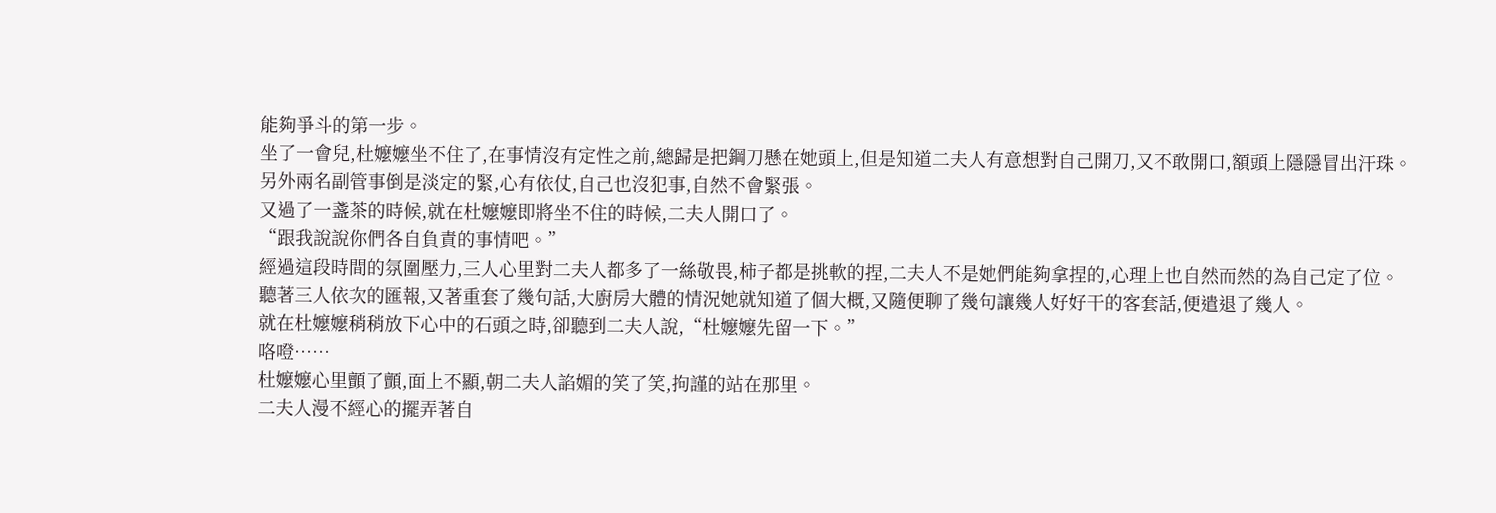能夠爭斗的第一步。
坐了一會兒,杜嬤嬤坐不住了,在事情沒有定性之前,總歸是把鋼刀懸在她頭上,但是知道二夫人有意想對自己開刀,又不敢開口,額頭上隱隱冒出汗珠。
另外兩名副管事倒是淡定的緊,心有依仗,自己也沒犯事,自然不會緊張。
又過了一盞茶的時候,就在杜嬤嬤即將坐不住的時候,二夫人開口了。
“跟我說說你們各自負責的事情吧。”
經過這段時間的氛圍壓力,三人心里對二夫人都多了一絲敬畏,柿子都是挑軟的捏,二夫人不是她們能夠拿捏的,心理上也自然而然的為自己定了位。
聽著三人依次的匯報,又著重套了幾句話,大廚房大體的情況她就知道了個大概,又隨便聊了幾句讓幾人好好干的客套話,便遣退了幾人。
就在杜嬤嬤稍稍放下心中的石頭之時,卻聽到二夫人說,“杜嬤嬤先留一下。”
咯噔……
杜嬤嬤心里顫了顫,面上不顯,朝二夫人諂媚的笑了笑,拘謹的站在那里。
二夫人漫不經心的擺弄著自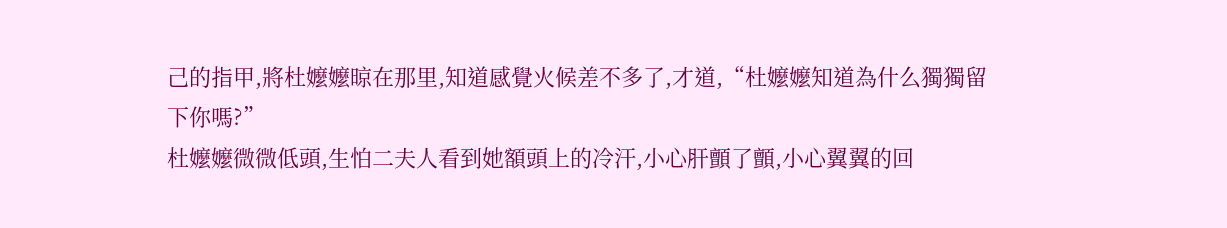己的指甲,將杜嬤嬤晾在那里,知道感覺火候差不多了,才道,“杜嬤嬤知道為什么獨獨留下你嗎?”
杜嬤嬤微微低頭,生怕二夫人看到她額頭上的冷汗,小心肝顫了顫,小心翼翼的回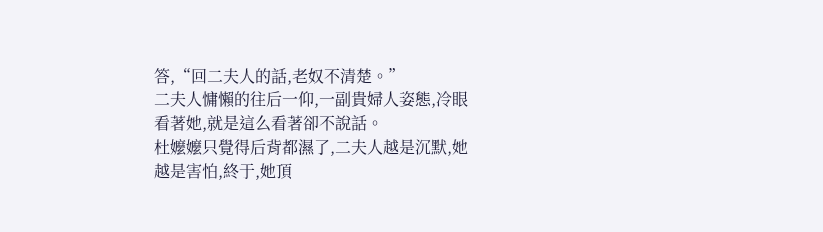答,“回二夫人的話,老奴不清楚。”
二夫人慵懶的往后一仰,一副貴婦人姿態,冷眼看著她,就是這么看著卻不說話。
杜嬤嬤只覺得后背都濕了,二夫人越是沉默,她越是害怕,終于,她頂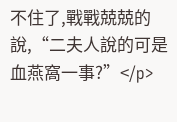不住了,戰戰兢兢的說,“二夫人說的可是血燕窩一事?”</p>